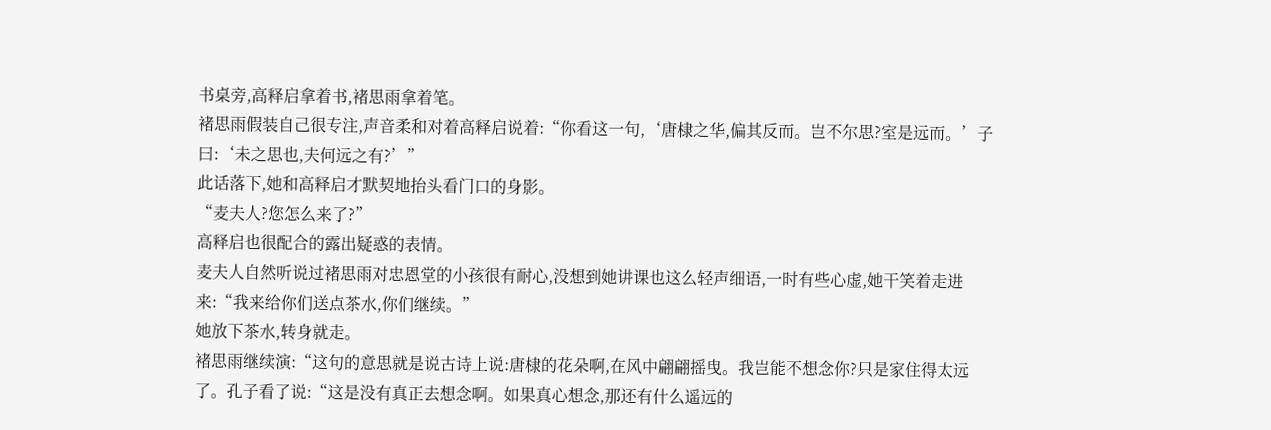书桌旁,高释启拿着书,褚思雨拿着笔。
褚思雨假装自己很专注,声音柔和对着高释启说着:“你看这一句,‘唐棣之华,偏其反而。岂不尔思?室是远而。’子曰:‘未之思也,夫何远之有?’”
此话落下,她和高释启才默契地抬头看门口的身影。
“麦夫人?您怎么来了?”
高释启也很配合的露出疑惑的表情。
麦夫人自然听说过褚思雨对忠恩堂的小孩很有耐心,没想到她讲课也这么轻声细语,一时有些心虚,她干笑着走进来:“我来给你们送点茶水,你们继续。”
她放下茶水,转身就走。
褚思雨继续演:“这句的意思就是说古诗上说:唐棣的花朵啊,在风中翩翩摇曳。我岂能不想念你?只是家住得太远了。孔子看了说:“这是没有真正去想念啊。如果真心想念,那还有什么遥远的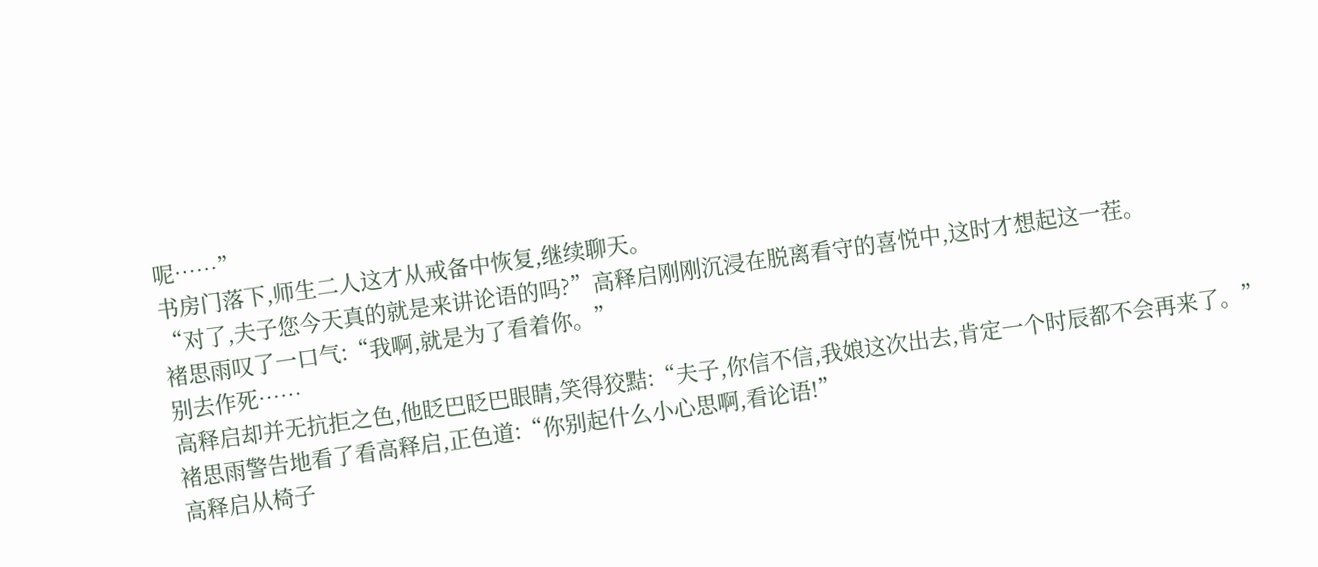呢……”
书房门落下,师生二人这才从戒备中恢复,继续聊天。
“对了,夫子您今天真的就是来讲论语的吗?”高释启刚刚沉浸在脱离看守的喜悦中,这时才想起这一茬。
褚思雨叹了一口气:“我啊,就是为了看着你。”
别去作死……
高释启却并无抗拒之色,他眨巴眨巴眼睛,笑得狡黠:“夫子,你信不信,我娘这次出去,肯定一个时辰都不会再来了。”
褚思雨警告地看了看高释启,正色道:“你别起什么小心思啊,看论语!”
高释启从椅子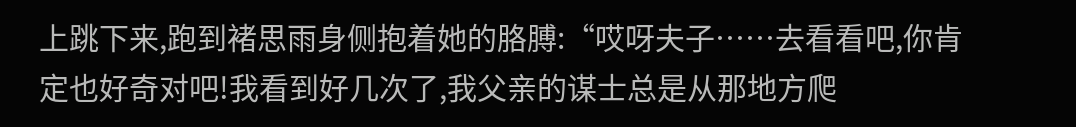上跳下来,跑到褚思雨身侧抱着她的胳膊:“哎呀夫子……去看看吧,你肯定也好奇对吧!我看到好几次了,我父亲的谋士总是从那地方爬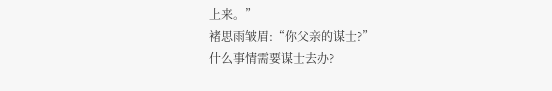上来。”
褚思雨皱眉:“你父亲的谋士?”
什么事情需要谋士去办?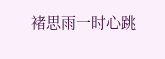褚思雨一时心跳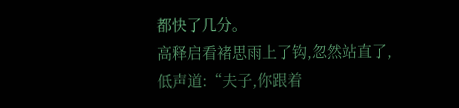都快了几分。
高释启看褚思雨上了钩,忽然站直了,低声道:“夫子,你跟着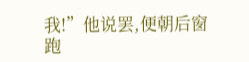我!”他说罢,便朝后窗跑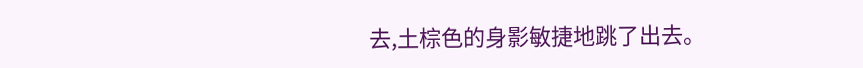去,土棕色的身影敏捷地跳了出去。